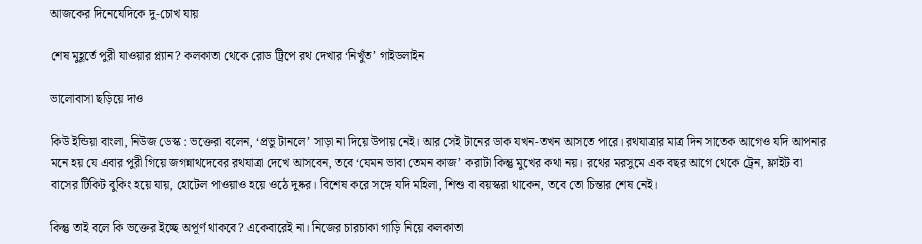আজকের দিনেযেদিকে দু-চোখ যায়

শেষ মুহূর্তে পুরী যাওয়ার প্ল্যান? কলকাতা থেকে রোড ট্রিপে রথ দেখার ‘নিখুঁত’ গাইডলাইন

ভালোবাসা ছড়িয়ে দাও

কিউ ইন্ডিয়া বাংলা, নিউজ ডেস্ক : ভক্তেরা বলেন, ‘প্রভু টানলে’ সাড়া না দিয়ে উপায় নেই। আর সেই টানের ডাক যখন-তখন আসতে পারে। রথযাত্রার মাত্র দিন সাতেক আগেও যদি আপনার মনে হয় যে এবার পুরী গিয়ে জগন্নাথদেবের রথযাত্রা দেখে আসবেন, তবে ‘যেমন ভাবা তেমন কাজ’ করাটা কিন্তু মুখের কথা নয়। রথের মরসুমে এক বছর আগে থেকে ট্রেন, ফ্লাইট বা বাসের টিকিট বুকিং হয়ে যায়, হোটেল পাওয়াও হয়ে ওঠে দুষ্কর। বিশেষ করে সঙ্গে যদি মহিলা, শিশু বা বয়স্করা থাকেন, তবে তো চিন্তার শেষ নেই।

কিন্তু তাই বলে কি ভক্তের ইচ্ছে অপূর্ণ থাকবে? একেবারেই না। নিজের চারচাকা গাড়ি নিয়ে কলকাতা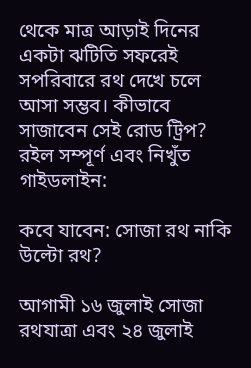থেকে মাত্র আড়াই দিনের একটা ঝটিতি সফরেই সপরিবারে রথ দেখে চলে আসা সম্ভব। কীভাবে সাজাবেন সেই রোড ট্রিপ? রইল সম্পূর্ণ এবং নিখুঁত গাইডলাইন:

কবে যাবেন: সোজা রথ নাকি উল্টো রথ?

আগামী ১৬ জুলাই সোজা রথযাত্রা এবং ২৪ জুলাই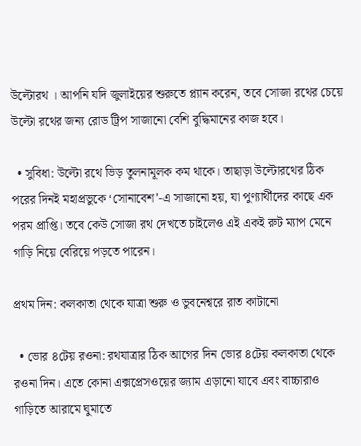উল্টোরথ । আপনি যদি জুলাইয়ের শুরুতে প্ল্যান করেন, তবে সোজা রথের চেয়ে উল্টো রথের জন্য রোড ট্রিপ সাজানো বেশি বুদ্ধিমানের কাজ হবে।

  • সুবিধা: উল্টো রথে ভিড় তুলনামূলক কম থাকে। তাছাড়া উল্টোরথের ঠিক পরের দিনই মহাপ্রভুকে ‘সোনাবেশ’-এ সাজানো হয়, যা পুণ্যার্থীদের কাছে এক পরম প্রাপ্তি। তবে কেউ সোজা রথ দেখতে চাইলেও এই একই রুট ম্যাপ মেনে গাড়ি নিয়ে বেরিয়ে পড়তে পারেন।

প্রথম দিন: কলকাতা থেকে যাত্রা শুরু ও ভুবনেশ্বরে রাত কাটানো

  • ভোর ৪টেয় রওনা: রথযাত্রার ঠিক আগের দিন ভোর ৪টেয় কলকাতা থেকে রওনা দিন। এতে কোনা এক্সপ্রেসওয়ের জ্যাম এড়ানো যাবে এবং বাচ্চারাও গাড়িতে আরামে ঘুমাতে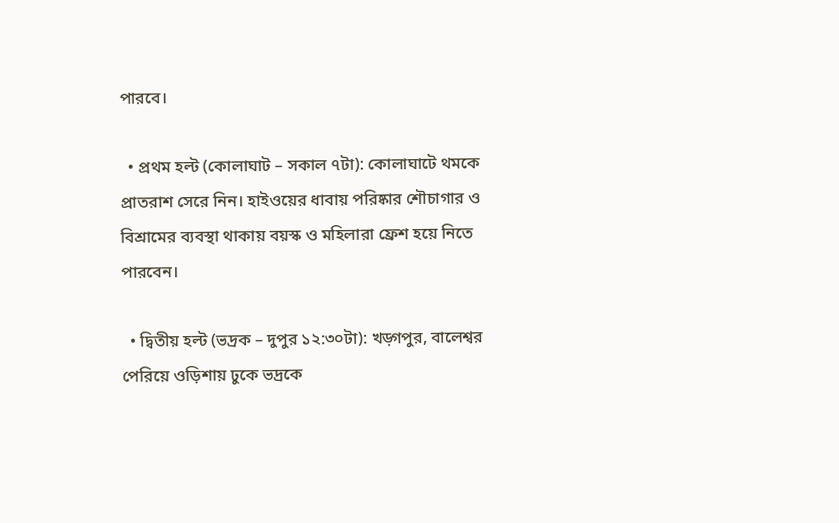পারবে।

  • প্রথম হল্ট (কোলাঘাট – সকাল ৭টা): কোলাঘাটে থমকে প্রাতরাশ সেরে নিন। হাইওয়ের ধাবায় পরিষ্কার শৌচাগার ও বিশ্রামের ব্যবস্থা থাকায় বয়স্ক ও মহিলারা ফ্রেশ হয়ে নিতে পারবেন।

  • দ্বিতীয় হল্ট (ভদ্রক – দুপুর ১২:৩০টা): খড়্গপুর, বালেশ্বর পেরিয়ে ওড়িশায় ঢুকে ভদ্রকে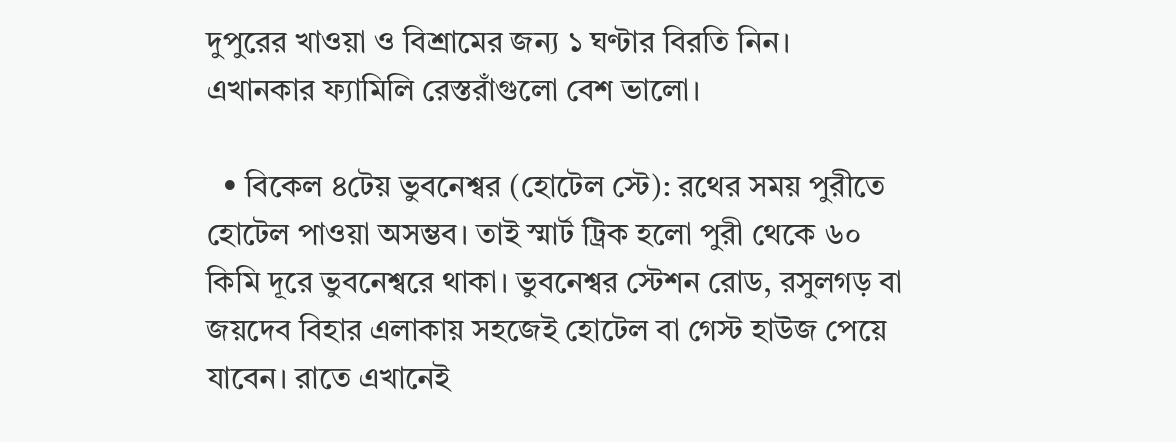দুপুরের খাওয়া ও বিশ্রামের জন্য ১ ঘণ্টার বিরতি নিন। এখানকার ফ্যামিলি রেস্তরাঁগুলো বেশ ভালো।

  • বিকেল ৪টেয় ভুবনেশ্বর (হোটেল স্টে): রথের সময় পুরীতে হোটেল পাওয়া অসম্ভব। তাই স্মার্ট ট্রিক হলো পুরী থেকে ৬০ কিমি দূরে ভুবনেশ্বরে থাকা। ভুবনেশ্বর স্টেশন রোড, রসুলগড় বা জয়দেব বিহার এলাকায় সহজেই হোটেল বা গেস্ট হাউজ পেয়ে যাবেন। রাতে এখানেই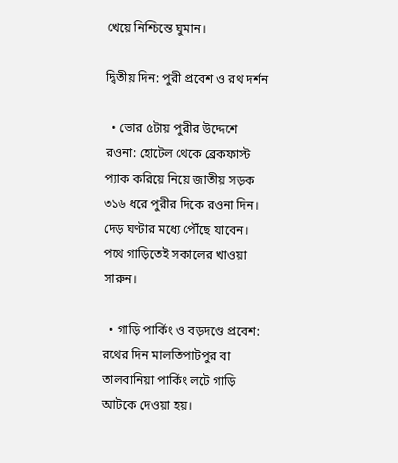খেয়ে নিশ্চিন্তে ঘুমান।

দ্বিতীয় দিন: পুরী প্রবেশ ও রথ দর্শন

  • ভোর ৫টায় পুরীর উদ্দেশে রওনা: হোটেল থেকে ব্রেকফাস্ট প্যাক করিয়ে নিয়ে জাতীয় সড়ক ৩১৬ ধরে পুরীর দিকে রওনা দিন। দেড় ঘণ্টার মধ্যে পৌঁছে যাবেন। পথে গাড়িতেই সকালের খাওয়া সারুন।

  • গাড়ি পার্কিং ও বড়দণ্ডে প্রবেশ: রথের দিন মালতিপাটপুর বা তালবানিয়া পার্কিং লটে গাড়ি আটকে দেওয়া হয়।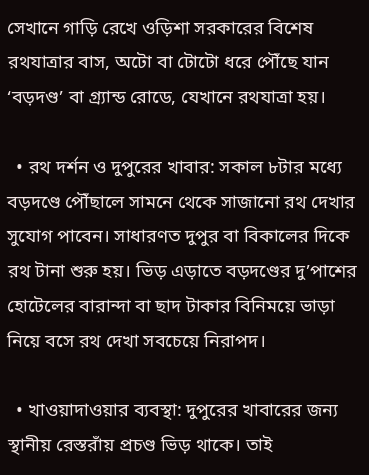সেখানে গাড়ি রেখে ওড়িশা সরকারের বিশেষ রথযাত্রার বাস, অটো বা টোটো ধরে পৌঁছে যান ‘বড়দণ্ড’ বা গ্র্যান্ড রোডে, যেখানে রথযাত্রা হয়।

  • রথ দর্শন ও দুপুরের খাবার: সকাল ৮টার মধ্যে বড়দণ্ডে পৌঁছালে সামনে থেকে সাজানো রথ দেখার সুযোগ পাবেন। সাধারণত দুপুর বা বিকালের দিকে রথ টানা শুরু হয়। ভিড় এড়াতে বড়দণ্ডের দু’পাশের হোটেলের বারান্দা বা ছাদ টাকার বিনিময়ে ভাড়া নিয়ে বসে রথ দেখা সবচেয়ে নিরাপদ।

  • খাওয়াদাওয়ার ব্যবস্থা: দুপুরের খাবারের জন্য স্থানীয় রেস্তরাঁয় প্রচণ্ড ভিড় থাকে। তাই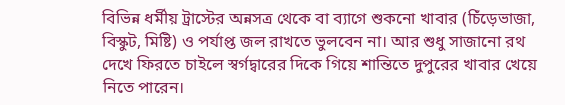বিভিন্ন ধর্মীয় ট্রাস্টের অন্নসত্র থেকে বা ব্যাগে শুকনো খাবার (চিঁড়েভাজা, বিস্কুট, মিষ্টি) ও পর্যাপ্ত জল রাখতে ভুলবেন না। আর শুধু সাজানো রথ দেখে ফিরতে চাইলে স্বর্গদ্বারের দিকে গিয়ে শান্তিতে দুপুরের খাবার খেয়ে নিতে পারেন।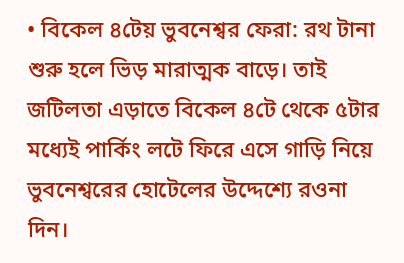• বিকেল ৪টেয় ভুবনেশ্বর ফেরা: রথ টানা শুরু হলে ভিড় মারাত্মক বাড়ে। তাই জটিলতা এড়াতে বিকেল ৪টে থেকে ৫টার মধ্যেই পার্কিং লটে ফিরে এসে গাড়ি নিয়ে ভুবনেশ্বরের হোটেলের উদ্দেশ্যে রওনা দিন।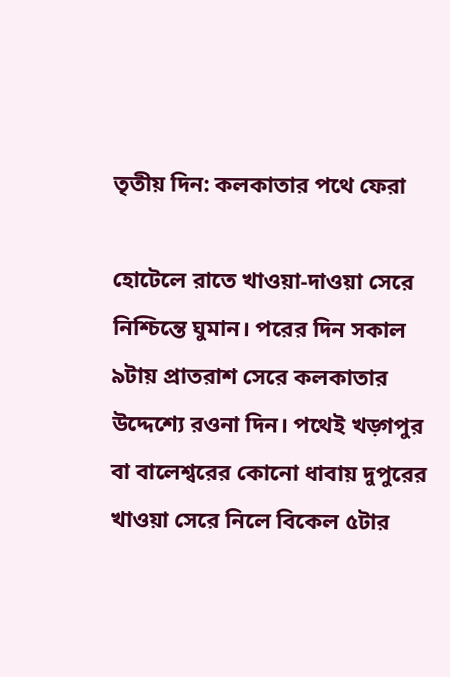তৃতীয় দিন: কলকাতার পথে ফেরা

হোটেলে রাতে খাওয়া-দাওয়া সেরে নিশ্চিন্তে ঘুমান। পরের দিন সকাল ৯টায় প্রাতরাশ সেরে কলকাতার উদ্দেশ্যে রওনা দিন। পথেই খড়্গপুর বা বালেশ্বরের কোনো ধাবায় দুপুরের খাওয়া সেরে নিলে বিকেল ৫টার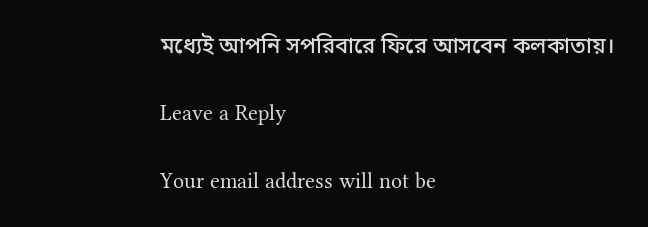মধ্যেই আপনি সপরিবারে ফিরে আসবেন কলকাতায়।

Leave a Reply

Your email address will not be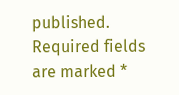published. Required fields are marked *